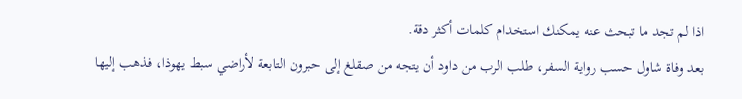اذا لم تجد ما تبحث عنه يمكنك استخدام كلمات أكثر دقة.
بعد وفاة شاول حسب رواية السفر، طلب الرب من داود أن يتجه من صقلغ إلى حبرون التابعة لأراضي سبط يهوذا، فذهب إليها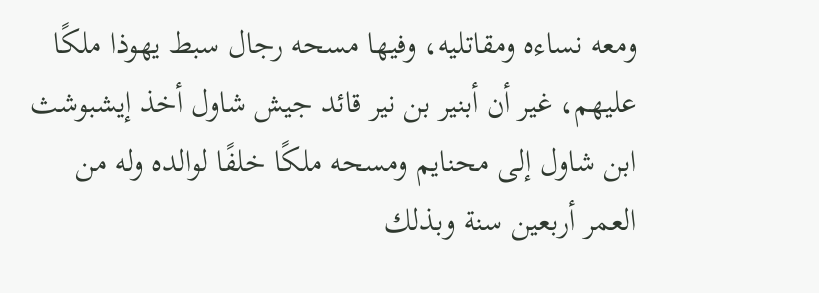ومعه نساءه ومقاتليه، وفيها مسحه رجال سبط يهوذا ملكًا عليهم، غير أن أبنير بن نير قائد جيش شاول أخذ إيشبوشث ابن شاول إلى محنايم ومسحه ملكًا خلفًا لوالده وله من العمر أربعين سنة وبذلك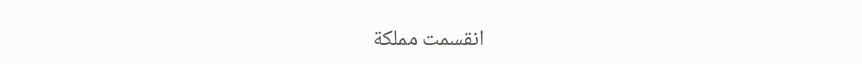انقسمت مملكة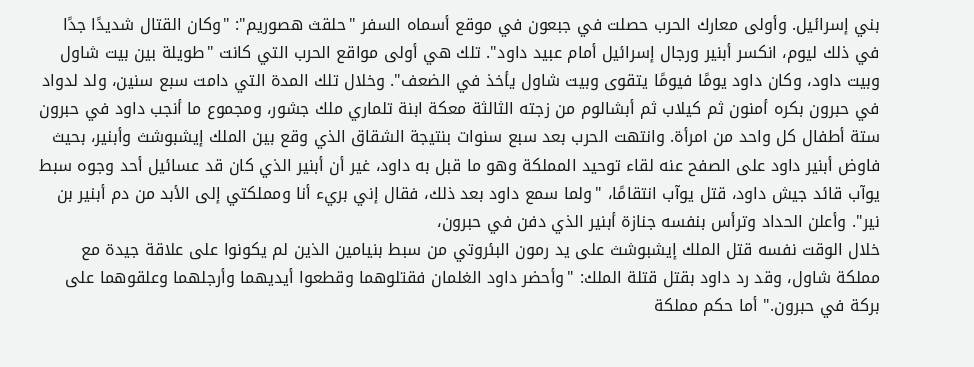بني إسرائيل. وأولى معارك الحرب حصلت في جبعون في موقع أسماه السفر "حلقث هصوريم": "وكان القتال شديدًا جدًا في ذلك ليوم، انكسر أبنير ورجال إسرائيل أمام عبيد داود". تلك هي أولى مواقع الحرب التي كانت "طويلة بين بيت شاول وبيت داود، وكان داود يومًا فيومًا يتقوى وبيت شاول يأخذ في الضعف". وخلال تلك المدة التي دامت سبع سنين، ولد لدواد في حبرون بكره أمنون ثم كيلاب ثم أبشالوم من زجته الثالثة معكة ابنة تلماري ملك جشور، ومجموع ما أنجب داود في حبرون ستة أطفال كل واحد من امرأة. وانتهت الحرب بعد سبع سنوات بنتيجة الشقاق الذي وقع بين الملك إيشبوشث وأبنير، بحيث فاوض أبنير داود على الصفح عنه لقاء توحيد المملكة وهو ما قبل به داود، غير أن أبنير الذي كان قد عسائيل أحد وجوه سبط يوآب قائد جيش داود، قتل يوآب انتقامًا، "ولما سمع داود بعد ذلك، فقال إني بريء أنا ومملكتي إلى الأبد من دم أبنير بن نير". وأعلن الحداد وترأس بنفسه جنازة أبنير الذي دفن في حبرون،
خلال الوقت نفسه قتل الملك إيشبوشث على يد رمون البئروتي من سبط بنيامين الذين لم يكونوا على علاقة جيدة مع مملكة شاول، وقد رد داود بقتل قتلة الملك: "وأحضر داود الغلمان فقتلوهما وقطعوا أيديهما وأرجلهما وعلقوهما على بركة في حبرون." أما حكم مملكة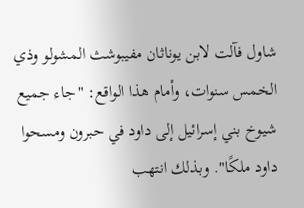شاول فآلت لابن يوناثان مفيبوشث المشولو وذي الخمس سنوات، وأمام هذا الواقع: "جاء جميع شيوخ بني إسرائيل إلى داود في حبرون ومسحوا داود ملكًا". وبذلك انتهب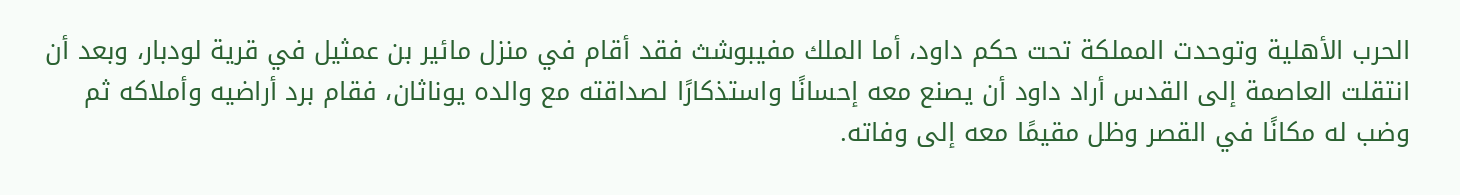الحرب الأهلية وتوحدت المملكة تحت حكم داود، أما الملك مفيبوشث فقد أقام في منزل مائير بن عمثيل في قرية لودبار، وبعد أن انتقلت العاصمة إلى القدس أراد داود أن يصنع معه إحسانًا واستذكارًا لصداقته مع والده يوناثان، فقام برد أراضيه وأملاكه ثم وضب له مكانًا في القصر وظل مقيمًا معه إلى وفاته.